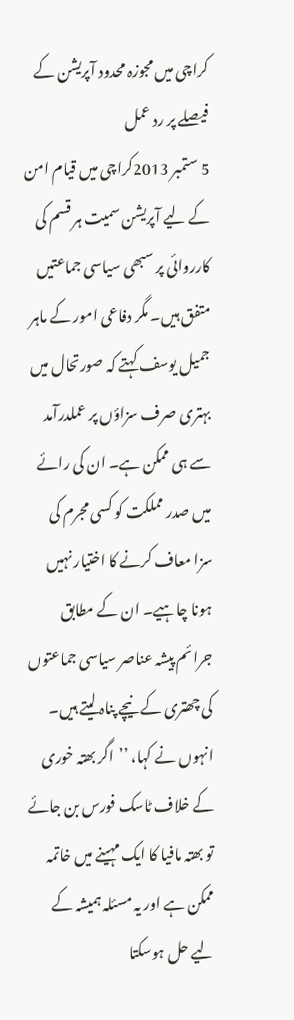کراچی میں مجوزہ محدود آپریشن کے فیصلے پر رد عمل
5 ستمبر 2013کراچی میں قیام امن کے لیے آپریشن سمیت ہر قسم کی کارروائی پر سبھی سیاسی جماعتیں متفق ہیں۔ مگر دفاعی امور کے ماہر جمیل یوسف کہتے کہ صورتحال میں بہتری صرف سزاؤں پر عملدرآمد سے ہی ممکن ہے۔ ان کی رائے میں صدر مملکت کو کسی مجرم کی سزا معاف کرنے کا اختیار نہیں ہونا چاہیے۔ ان کے مطابق جرائم پیشہ عناصر سیاسی جماعتوں کی چھتری کے نیچے پناہ لیتے ہیں۔ انہوں نے کہا، ’’اگر بھتہ خوری کے خلاف ٹاسک فورس بن جائے تو بھتہ مافیا کا ایک مہینے میں خاتمہ ممکن ہے اور یہ مسئلہ ہمیشہ کے لیے حل ہوسکتا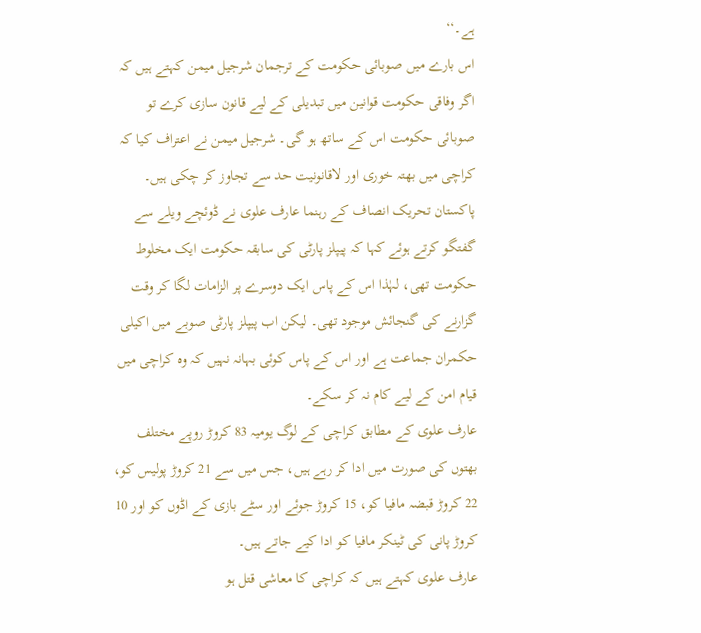ہے۔‘‘
اس بارے میں صوبائی حکومت کے ترجمان شرجیل میمن کہتے ہیں کہ اگر وفاقی حکومت قوانین میں تبدیلی کے لیے قانون سازی کرے تو صوبائی حکومت اس کے ساتھ ہو گی۔ شرجیل میمن نے اعتراف کیا کہ کراچی میں بھتہ خوری اور لاقانونیت حد سے تجاوز کر چکی ہیں۔
پاکستان تحریک انصاف کے رہنما عارف علوی نے ڈوئچے ویلے سے گفتگو کرتے ہوئے کہا کہ پیپلز پارٹی کی سابقہ حکومت ایک مخلوط حکومت تھی، لہٰذا اس کے پاس ایک دوسرے پر الزامات لگا کر وقت گزارنے کی گنجائش موجود تھی۔ لیکن اب پیپلز پارٹی صوبے میں اکیلی حکمران جماعت ہے اور اس کے پاس کوئی بہانہ نہیں کہ وہ کراچی میں قیام امن کے لیے کام نہ کر سکے۔
عارف علوی کے مطابق کراچی کے لوگ یومیہ 83 کروڑ روپے مختلف بھتوں کی صورت میں ادا کر رہے ہیں، جس میں سے 21 کروڑ پولیس کو، 22 کروڑ قبضہ مافیا کو، 15 کروڑ جوئے اور سٹے بازی کے اڈوں کو اور 10 کروڑ پانی کی ٹینکر مافیا کو ادا کیے جاتے ہیں۔
عارف علوی کہتے ہیں کہ کراچی کا معاشی قتل ہو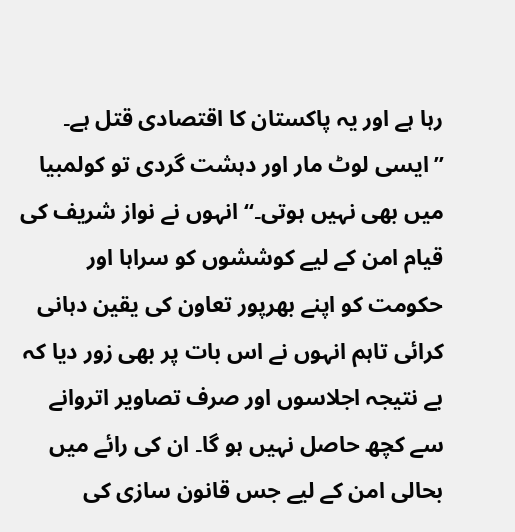رہا ہے اور یہ پاکستان کا اقتصادی قتل ہے۔ ’’ایسی لوٹ مار اور دہشت گردی تو کولمبیا میں بھی نہیں ہوتی۔‘‘ انہوں نے نواز شریف کی قیام امن کے لیے کوششوں کو سراہا اور حکومت کو اپنے بھرپور تعاون کی یقین دہانی کرائی تاہم انہوں نے اس بات پر بھی زور دیا کہ بے نتیجہ اجلاسوں اور صرف تصاویر اتروانے سے کچھ حاصل نہیں ہو گا۔ ان کی رائے میں بحالی امن کے لیے جس قانون سازی کی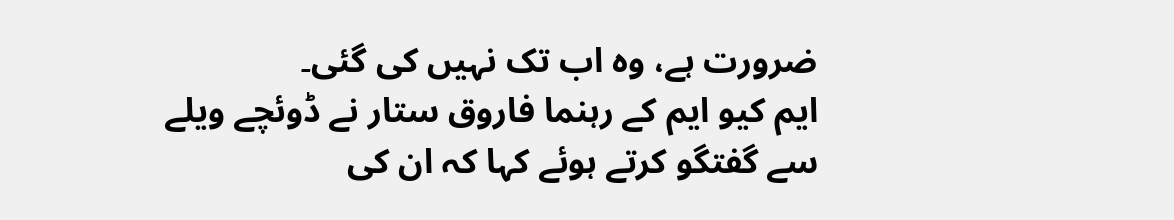ضرورت ہے، وہ اب تک نہیں کی گئی۔
ایم کیو ایم کے رہنما فاروق ستار نے ڈوئچے ویلے سے گفتگو کرتے ہوئے کہا کہ ان کی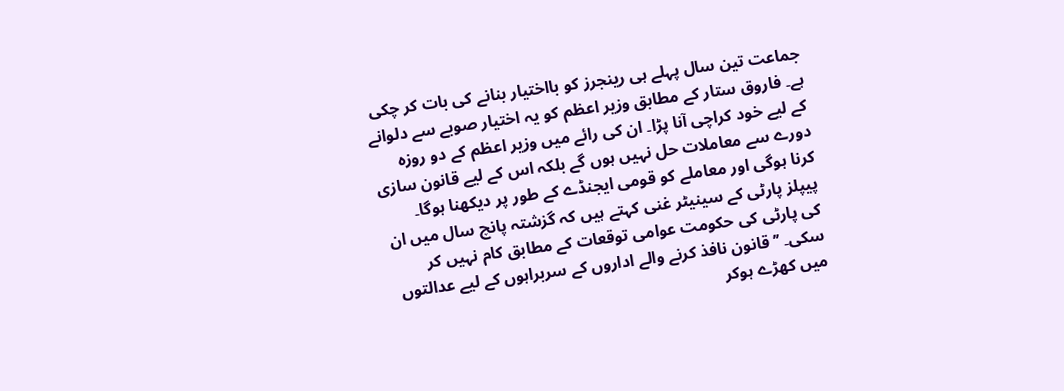جماعت تین سال پہلے ہی رینجرز کو بااختیار بنانے کی بات کر چکی ہے۔ فاروق ستار کے مطابق وزیر اعظم کو یہ اختیار صوبے سے دلوانے کے لیے خود کراچی آنا پڑا۔ ان کی رائے میں وزیر اعظم کے دو روزہ دورے سے معاملات حل نہیں ہوں گے بلکہ اس کے لیے قانون سازی کرنا ہوگی اور معاملے کو قومی ایجنڈے کے طور پر دیکھنا ہوگا۔
پیپلز پارٹی کے سینیٹر غنی کہتے ہیں کہ گزشتہ پانچ سال میں ان کی پارٹی کی حکومت عوامی توقعات کے مطابق کام نہیں کر سکی۔ ’’قانون نافذ کرنے والے اداروں کے سربراہوں کے لیے عدالتوں میں کھڑے ہوکر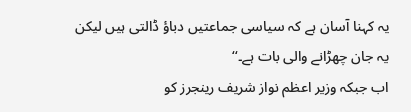یہ کہنا آسان ہے کہ سیاسی جماعتیں دباؤ ڈالتی ہیں لیکن یہ جان چھڑانے والی بات ہے۔‘‘
اب جبکہ وزیر اعظم نواز شریف رینجرز کو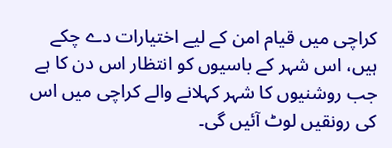کراچی میں قیام امن کے لیے اختیارات دے چکے ہیں، اس شہر کے باسیوں کو انتظار اس دن کا ہے جب روشنیوں کا شہر کہلانے والے کراچی میں اس کی رونقیں لوٹ آئیں گی۔